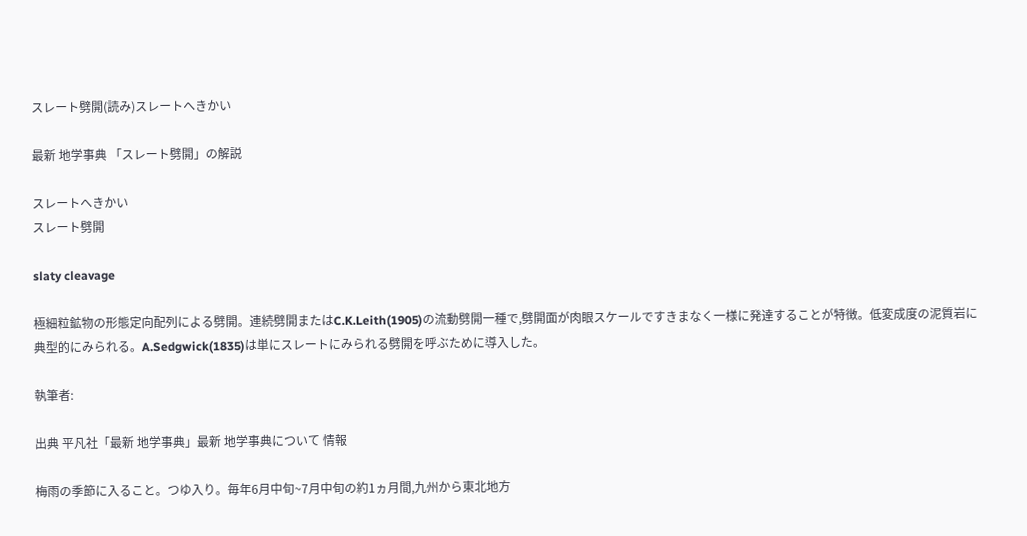スレート劈開(読み)スレートへきかい

最新 地学事典 「スレート劈開」の解説

スレートへきかい
スレート劈開

slaty cleavage

極細粒鉱物の形態定向配列による劈開。連続劈開またはC.K.Leith(1905)の流動劈開一種で,劈開面が肉眼スケールですきまなく一様に発達することが特徴。低変成度の泥質岩に典型的にみられる。A.Sedgwick(1835)は単にスレートにみられる劈開を呼ぶために導入した。

執筆者:

出典 平凡社「最新 地学事典」最新 地学事典について 情報

梅雨の季節に入ること。つゆ入り。毎年6月中旬~7月中旬の約1ヵ月間,九州から東北地方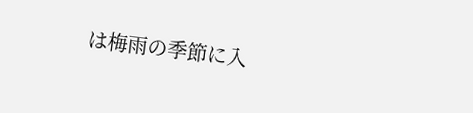は梅雨の季節に入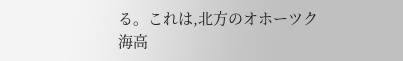る。これは,北方のオホーツク海高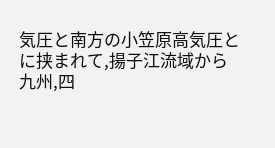気圧と南方の小笠原高気圧とに挟まれて,揚子江流域から九州,四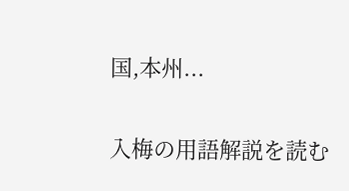国,本州...

入梅の用語解説を読む